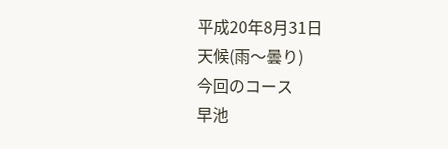平成20年8月31日
天候(雨〜曇り)
今回のコース
早池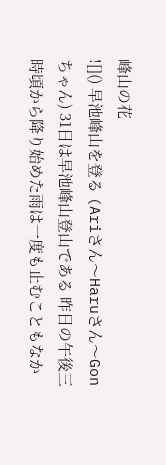峰山の花
![]() 早池峰山を登る (Ariさん〜Haruさん〜Gonちゃん) 31日は早池峰山登山である 昨日の午後三時頃から降り始めた雨は一度も止むこともなか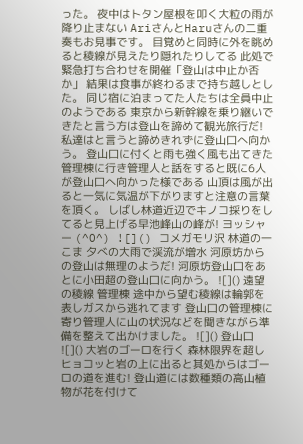った。 夜中はトタン屋根を叩く大粒の雨が降り止まない AriさんとHaruさんの二重奏もお見事です。 目覚めと同時に外を眺めると稜線が見えたり隠れたりしてる 此処で緊急打ち合わせを開催「登山は中止か否か」 結果は食事が終わるまで持ち越しとした。 同じ宿に泊まってた人たちは全員中止のようである 東京から新幹線を乗り継いできたと言う方は登山を諦めて観光旅行だ! 私達はと言うと諦めきれずに登山口へ向かう。 登山口に付くと雨も強く風も出てきた 管理棟に行き管理人と話をすると既に6人が登山口へ向かった様である 山頂は風が出ると一気に気温が下がりますと注意の言葉を頂く。 しばし林道近辺でキノコ採りをしてると見上げる早池峰山の峰が! ヨッシャー (^O^) ![]() コメガモリ沢 林道の一こま 夕べの大雨で渓流が増水 河原坊からの登山は無理のようだ! 河原坊登山口をあとに小田超の登山口に向かう。 ![]() 遠望の稜線 管理棟 途中から望む稜線は輪郭を表しガスから逃れてます 登山口の管理棟に寄り管理人に山の状況などを聞きながら準備を整えて出かけました。 ![]() 登山口 ![]() 大岩のゴーロを行く 森林限界を超しヒョコッと岩の上に出ると其処からはゴーロの道を進む! 登山道には数種類の高山植物が花を付けて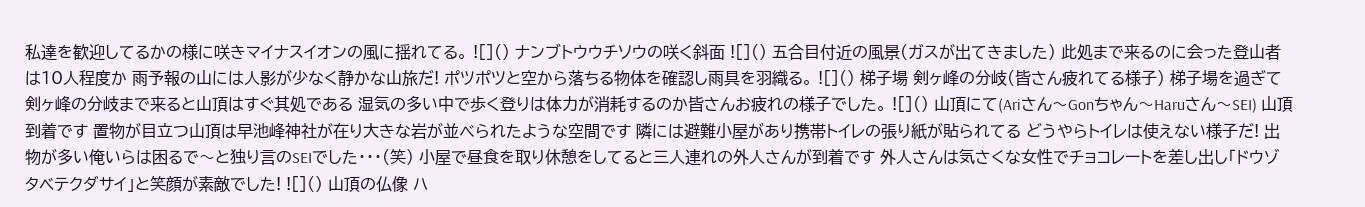私達を歓迎してるかの様に咲きマイナスイオンの風に揺れてる。 ![]() ナンブトウウチソウの咲く斜面 ![]() 五合目付近の風景(ガスが出てきました) 此処まで来るのに会った登山者は10人程度か 雨予報の山には人影が少なく静かな山旅だ! ポツポツと空から落ちる物体を確認し雨具を羽織る。 ![]() 梯子場 剣ヶ峰の分岐(皆さん疲れてる様子) 梯子場を過ぎて剣ヶ峰の分岐まで来ると山頂はすぐ其処である 湿気の多い中で歩く登りは体力が消耗するのか皆さんお疲れの様子でした。 ![]() 山頂にて(Ariさん〜Gonちゃん〜Haruさん〜SEI) 山頂到着です 置物が目立つ山頂は早池峰神社が在り大きな岩が並べられたような空間です 隣には避難小屋があり携帯トイレの張り紙が貼られてる どうやらトイレは使えない様子だ! 出物が多い俺いらは困るで〜と独り言のSEIでした・・・(笑) 小屋で昼食を取り休憩をしてると三人連れの外人さんが到着です 外人さんは気さくな女性でチョコレートを差し出し「ドウゾ タベテクダサイ」と笑顔が素敵でした! ![]() 山頂の仏像 ハ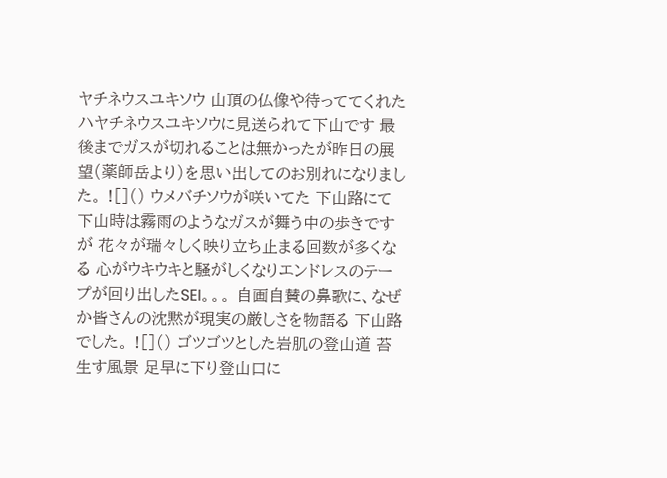ヤチネウスユキソウ 山頂の仏像や待っててくれたハヤチネウスユキソウに見送られて下山です 最後までガスが切れることは無かったが昨日の展望(薬師岳より)を思い出してのお別れになりました。 ![]() ウメバチソウが咲いてた 下山路にて 下山時は霧雨のようなガスが舞う中の歩きですが 花々が瑞々しく映り立ち止まる回数が多くなる 心がウキウキと騒がしくなりエンドレスのテープが回り出したSEI。。。 自画自賛の鼻歌に、なぜか皆さんの沈黙が現実の厳しさを物語る 下山路でした。 ![]() ゴツゴツとした岩肌の登山道 苔生す風景 足早に下り登山口に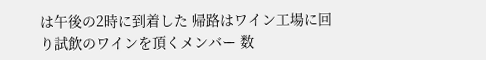は午後の2時に到着した 帰路はワイン工場に回り試飲のワインを頂くメンバー 数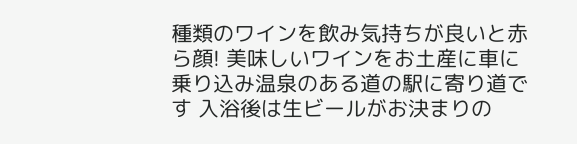種類のワインを飲み気持ちが良いと赤ら顔! 美味しいワインをお土産に車に乗り込み温泉のある道の駅に寄り道です 入浴後は生ビールがお決まりの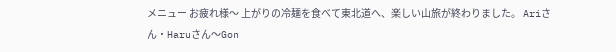メニュー お疲れ様〜 上がりの冷麺を食べて東北道へ、楽しい山旅が終わりました。 Ariさん・Haruさん〜Gon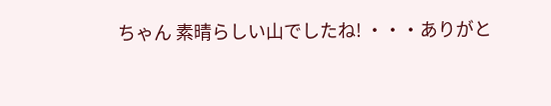ちゃん 素晴らしい山でしたね! ・・・ありがと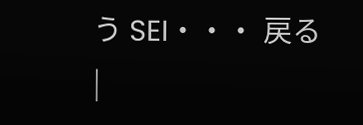う SEI・・・ 戻る |